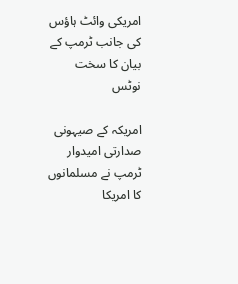امریکی وائٹ ہاؤس کی جانب ٹرمپ کے بیان کا سخت نوٹس

امریکہ کے صیہونی صدارتی امیدوار ٹرمپ نے مسلمانوں کا امریکا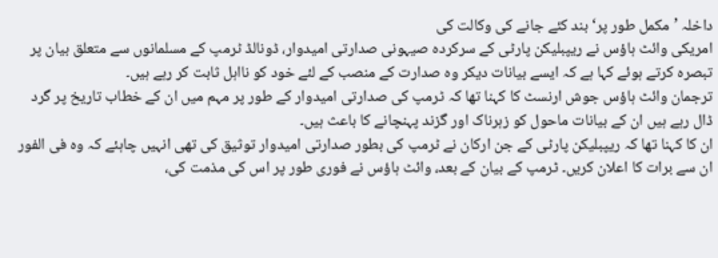داخلہ ’مکمل طور پر‘ بند کئے جانے کی وکالت کی
امریکی وائٹ ہاؤس نے ریپبلیکن پارٹی کے سرکردہ صیہونی صدارتی امیدوار، ڈونالڈ ٹرمپ کے مسلمانوں سے متعلق بیان پر تبصرہ کرتے ہوئے کہا ہے کہ ایسے بیانات دیکر وہ صدارت کے منصب کے لئے خود کو نااہل ثابت کر رہے ہیں۔
ترجمان وائٹ ہاؤس جوش ارنسٹ کا کہنا تھا کہ ٹرمپ کی صدارتی امیدوار کے طور پر مہم میں ان کے خطاب تاریخ پر گرد ڈال رہے ہیں ان کے بیانات ماحول کو زہرناک اور گزند پہنچانے کا باعث ہیں۔
ان کا کہنا تھا کہ ریپبلیکن پارٹی کے جن ارکان نے ٹرمپ کی بطور صدارتی امیدوار توثیق کی تھی انہیں چاہئے کہ وہ فی الفور ان سے برات کا اعلان کریں۔ ٹرمپ کے بیان کے بعد، وائٹ ہاؤس نے فوری طور پر اس کی مذمت کی،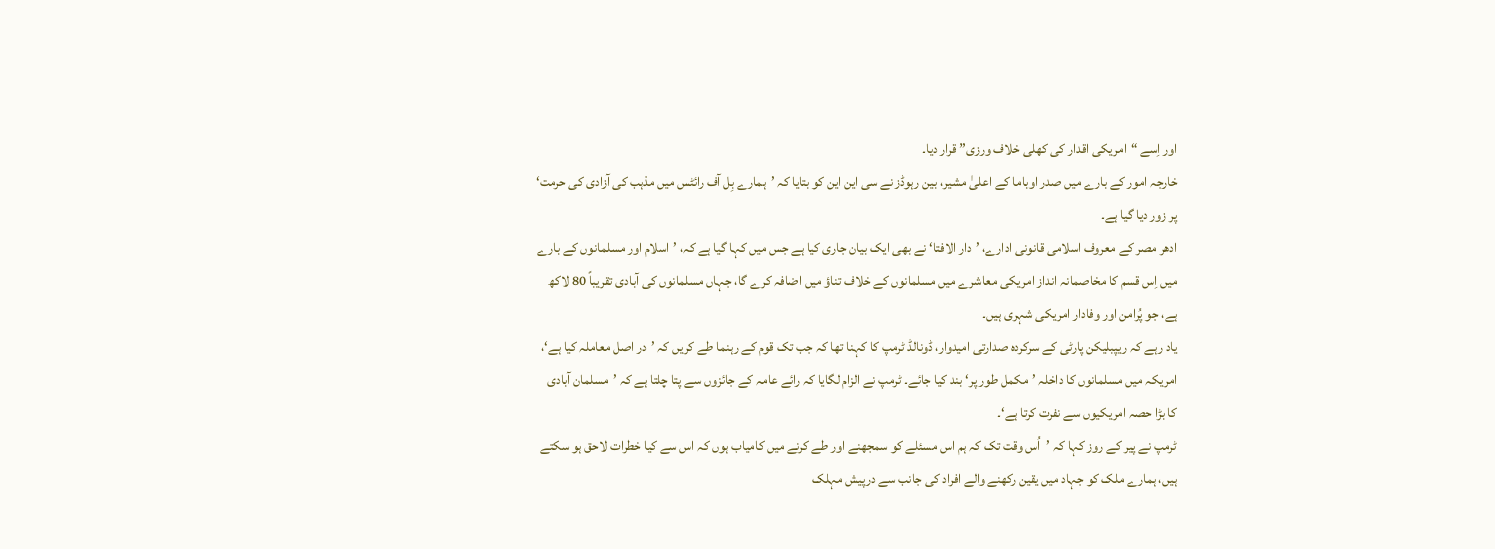اور اِسے “امریکی اقدار کی کھلی خلاف ورزی” قرار دیا۔
خارجہ امور کے بارے میں صدر اوباما کے اعلیٰ مشیر، بین رہوڈز نے سی این این کو بتایا کہ ’ہمارے بِل آف رائٹس میں مذہب کی آزادی کی حرمت‘ پر زور دیا گیا ہے۔
ادھر مصر کے معروف اسلامی قانونی ادارے، ’دار الافتا‘ نے بھی ایک بیان جاری کیا ہے جس میں کہا گیا ہے کہ، ’اسلام اور مسلمانوں کے بارے میں اِس قسم کا مخاصمانہ انداز امریکی معاشرے میں مسلمانوں کے خلاف تناؤ میں اضافہ کرے گا، جہاں مسلمانوں کی آبادی تقریباً 80 لاکھ ہے، جو پُرامن اور وفادار امریکی شہری ہیں۔
یاد رہے کہ ریپبلیکن پارٹی کے سرکردہ صدارتی امیدوار، ڈونالڈ ٹرمپ کا کہنا تھا کہ جب تک قوم کے رہنما طے کریں کہ ’در اصل معاملہ کیا ہے‘، امریکہ میں مسلمانوں کا داخلہ ’مکمل طور پر‘ بند کیا جائے۔ ٹرمپ نے الزام لگایا کہ رائے عامہ کے جائزوں سے پتا چلتا ہے کہ ’مسلمان آبادی کا بڑا حصہ امریکیوں سے نفرت کرتا ہے‘۔
ٹرمپ نے پیر کے روز کہا کہ ’اُس وقت تک کہ ہم اس مسئلے کو سمجھنے اور طے کرنے میں کامیاب ہوں کہ اس سے کیا خطرات لاحق ہو سکتے ہیں، ہمارے ملک کو جہاد میں یقین رکھنے والے افراد کی جانب سے درپیش مہلک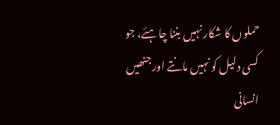حملوں کا شکار نہیں بننا چاہئے، جو کسی دلیل کو نہیں مانتے اور جنھیں انسانی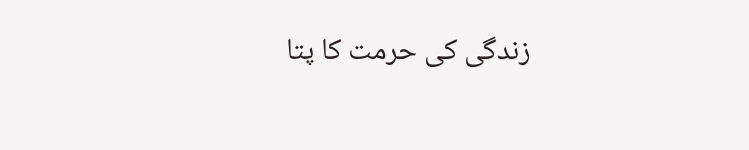زندگی کی حرمت کا پتا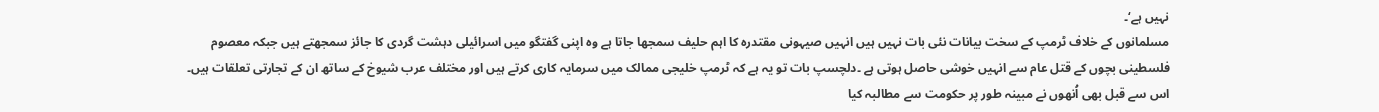نہیں ہے‘۔
مسلمانوں کے خلاف ٹرمپ کے سخت بیانات نئی بات نہیں ہیں انہیں صیہونی مقتدرہ کا اہم حلیف سمجھا جاتا ہے وہ اپنی گفتگو میں اسرائیلی دہشت گردی کا جائز سمجھتے ہیں جبکہ معصوم فلسطینی بچوں کے قتل عام سے انہیں خوشی حاصل ہوتی ہے ۔دلچسپ بات تو یہ ہے کہ ٹرمپ خلیجی ممالک میں سرمایہ کاری کرتے ہیں اور مختلف عرب شیوخ کے ساتھ ان کے تجارتی تعلقات ہیں۔ اس سے قبل بھی اُنھوں نے مبینہ طور پر حکومت سے مطالبہ کیا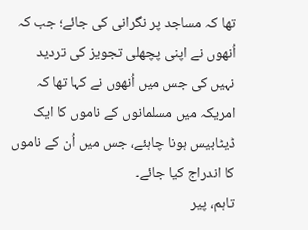تھا کہ مساجد پر نگرانی کی جائے؛ جب کہ اُنھوں نے اپنی پچھلی تجویز کی تردید نہیں کی جس میں اُنھوں نے کہا تھا کہ امریکہ میں مسلمانوں کے ناموں کا ایک ڈیٹابیس ہونا چاہئے، جس میں اُن کے ناموں کا اندراج کیا جائے۔
تاہم، پیر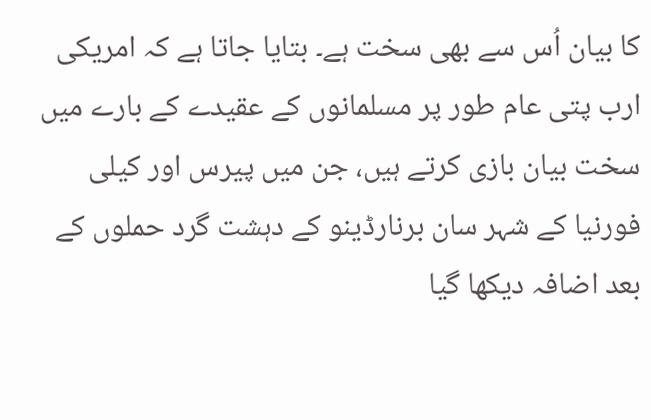کا بیان اُس سے بھی سخت ہے۔ بتایا جاتا ہے کہ امریکی ارب پتی عام طور پر مسلمانوں کے عقیدے کے بارے میں سخت بیان بازی کرتے ہیں، جن میں پیرس اور کیلی فورنیا کے شہر سان برنارڈینو کے دہشت گرد حملوں کے بعد اضافہ دیکھا گیا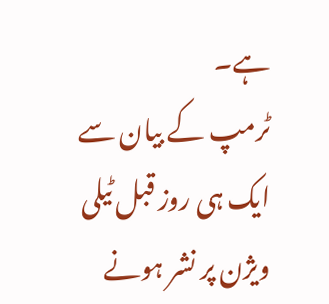ہے۔
ٹرمپ کے بیان سے ایک ہی روز قبل ٹیلی ویژن پر نشر ہونے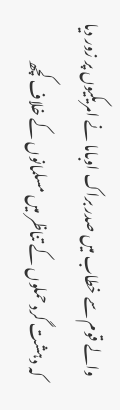والے قوم سے خطاب میں صدر براک اوباما نے امریکیوں پر زور دیا کہ دہشت گرد حملوں کے تناظر میں مسلمانوں کے خلاف کچھ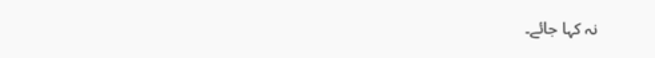نہ کہا جائے۔